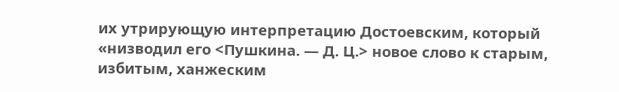их утрирующую интерпретацию Достоевским, который «низводил его <Пушкина. — Д. Ц.> новое слово к старым, избитым, ханжеским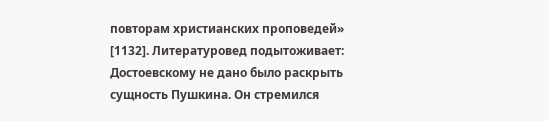повторам христианских проповедей» [1132]. Литературовед подытоживает:
Достоевскому не дано было раскрыть сущность Пушкина. Он стремился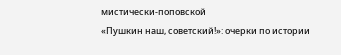мистически-поповской
«Пушкин наш, советский!»: очерки по истории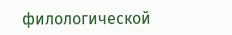филологической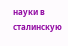науки в сталинскую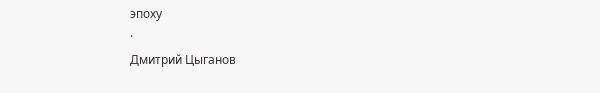эпоху
·
Дмитрий Цыганов